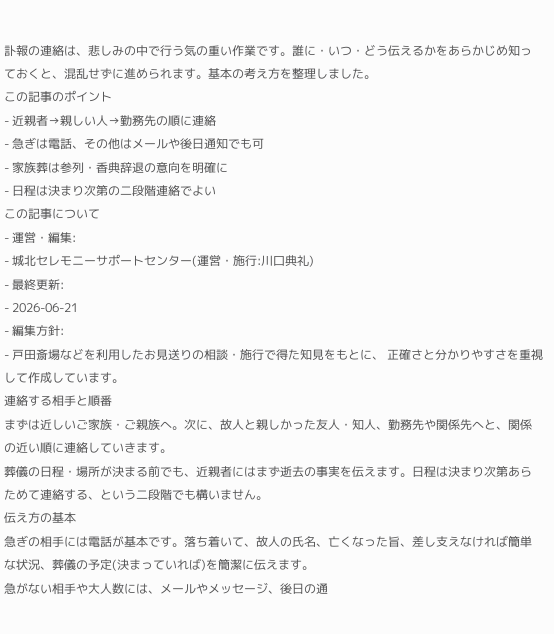訃報の連絡は、悲しみの中で行う気の重い作業です。誰に・いつ・どう伝えるかをあらかじめ知っておくと、混乱せずに進められます。基本の考え方を整理しました。
この記事のポイント
- 近親者→親しい人→勤務先の順に連絡
- 急ぎは電話、その他はメールや後日通知でも可
- 家族葬は参列・香典辞退の意向を明確に
- 日程は決まり次第の二段階連絡でよい
この記事について
- 運営・編集:
- 城北セレモニーサポートセンター(運営・施行:川口典礼)
- 最終更新:
- 2026-06-21
- 編集方針:
- 戸田斎場などを利用したお見送りの相談・施行で得た知見をもとに、 正確さと分かりやすさを重視して作成しています。
連絡する相手と順番
まずは近しいご家族・ご親族へ。次に、故人と親しかった友人・知人、勤務先や関係先へと、関係の近い順に連絡していきます。
葬儀の日程・場所が決まる前でも、近親者にはまず逝去の事実を伝えます。日程は決まり次第あらためて連絡する、という二段階でも構いません。
伝え方の基本
急ぎの相手には電話が基本です。落ち着いて、故人の氏名、亡くなった旨、差し支えなければ簡単な状況、葬儀の予定(決まっていれば)を簡潔に伝えます。
急がない相手や大人数には、メールやメッセージ、後日の通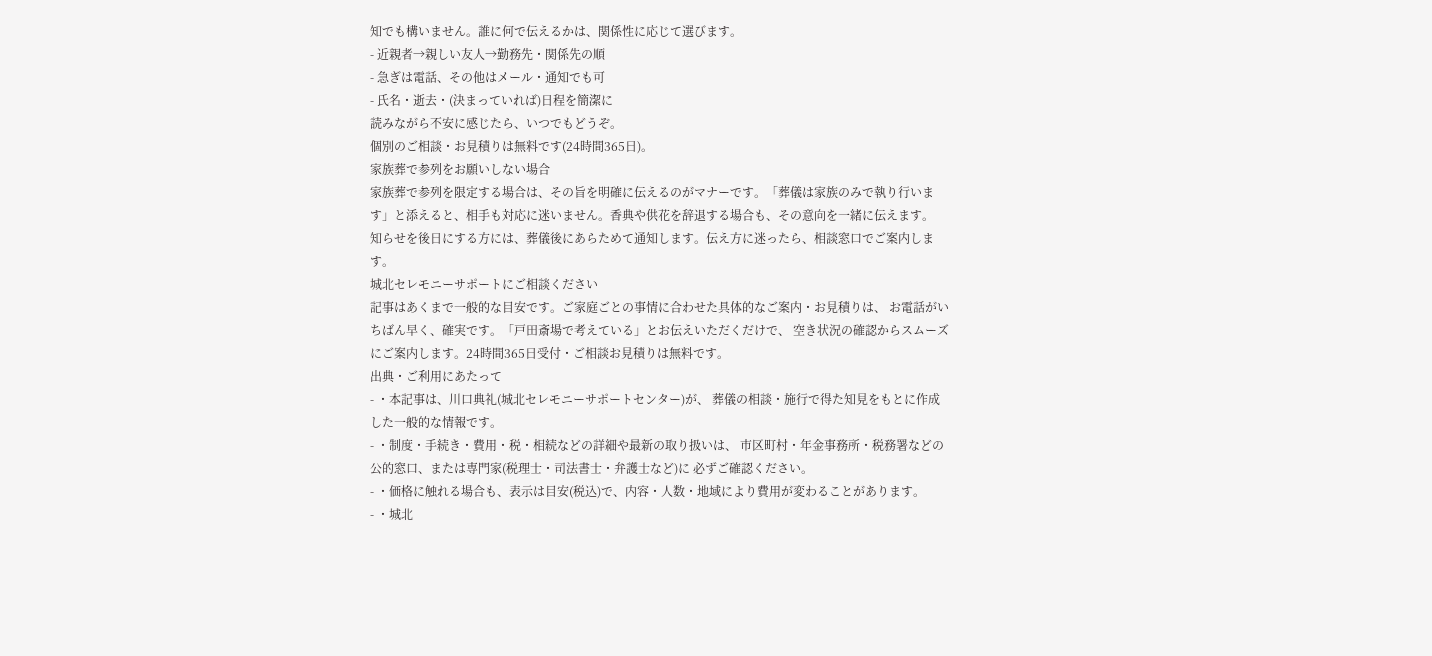知でも構いません。誰に何で伝えるかは、関係性に応じて選びます。
- 近親者→親しい友人→勤務先・関係先の順
- 急ぎは電話、その他はメール・通知でも可
- 氏名・逝去・(決まっていれば)日程を簡潔に
読みながら不安に感じたら、いつでもどうぞ。
個別のご相談・お見積りは無料です(24時間365日)。
家族葬で参列をお願いしない場合
家族葬で参列を限定する場合は、その旨を明確に伝えるのがマナーです。「葬儀は家族のみで執り行います」と添えると、相手も対応に迷いません。香典や供花を辞退する場合も、その意向を一緒に伝えます。
知らせを後日にする方には、葬儀後にあらためて通知します。伝え方に迷ったら、相談窓口でご案内します。
城北セレモニーサポートにご相談ください
記事はあくまで一般的な目安です。ご家庭ごとの事情に合わせた具体的なご案内・お見積りは、 お電話がいちばん早く、確実です。「戸田斎場で考えている」とお伝えいただくだけで、 空き状況の確認からスムーズにご案内します。24時間365日受付・ご相談お見積りは無料です。
出典・ご利用にあたって
- ・本記事は、川口典礼(城北セレモニーサポートセンター)が、 葬儀の相談・施行で得た知見をもとに作成した一般的な情報です。
- ・制度・手続き・費用・税・相続などの詳細や最新の取り扱いは、 市区町村・年金事務所・税務署などの公的窓口、または専門家(税理士・司法書士・弁護士など)に 必ずご確認ください。
- ・価格に触れる場合も、表示は目安(税込)で、内容・人数・地域により費用が変わることがあります。
- ・城北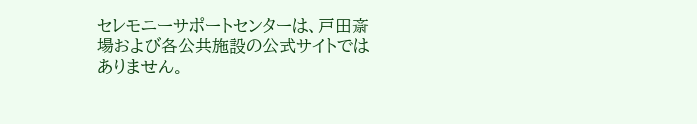セレモニーサポートセンターは、戸田斎場および各公共施設の公式サイトではありません。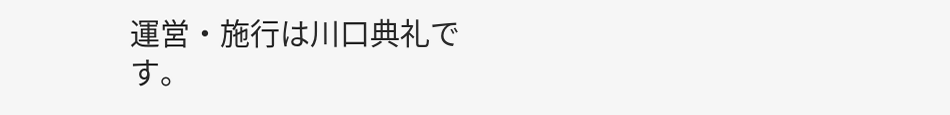運営・施行は川口典礼です。